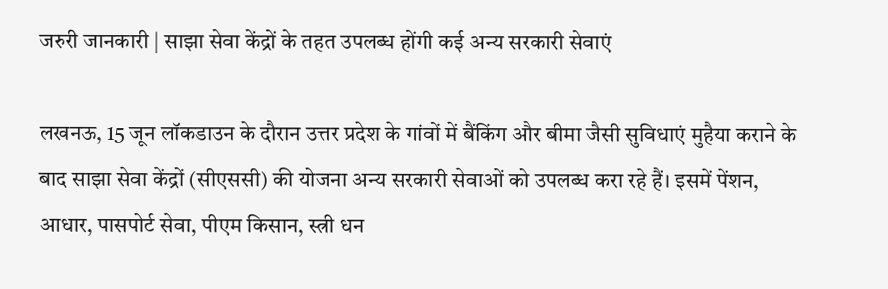जरुरी जानकारी | साझा सेवा केंद्रों के तहत उपलब्ध होंगी कई अन्य सरकारी सेवाएं

लखनऊ, 15 जून लॉकडाउन के दौरान उत्तर प्रदेश के गांवों में बैंकिंग और बीमा जैसी सुविधाएं मुहैया कराने के बाद साझा सेवा केंद्रों (सीएससी) की योजना अन्य सरकारी सेवाओं को उपलब्ध करा रहे हैं। इसमें पेंशन, आधार, पासपोर्ट सेवा, पीएम किसान, स्त्री धन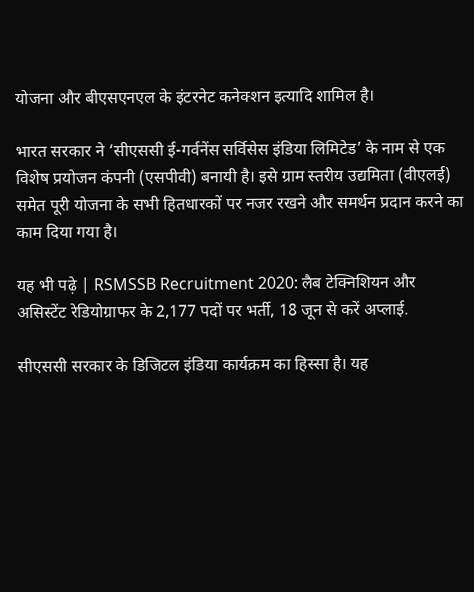योजना और बीएसएनएल के इंटरनेट कनेक्शन इत्यादि शामिल है।

भारत सरकार ने ‘सीएससी ई-गर्वनेंस सर्विसेस इंडिया लिमिटेड’ के नाम से एक विशेष प्रयोजन कंपनी (एसपीवी) बनायी है। इसे ग्राम स्तरीय उद्यमिता (वीएलई) समेत पूरी योजना के सभी हितधारकों पर नजर रखने और समर्थन प्रदान करने का काम दिया गया है।

यह भी पढ़े | RSMSSB Recruitment 2020: लैब टेक्निशियन और असिस्टेंट रेडियोग्राफर के 2,177 पदों पर भर्ती, 18 जून से करें अप्लाई.

सीएससी सरकार के डिजिटल इंडिया कार्यक्रम का हिस्सा है। यह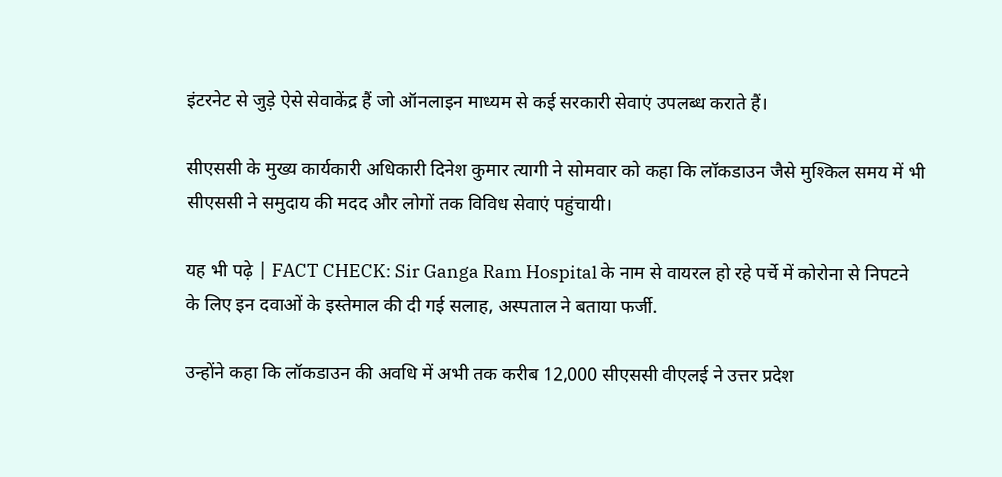इंटरनेट से जुड़े ऐसे सेवाकेंद्र हैं जो ऑनलाइन माध्यम से कई सरकारी सेवाएं उपलब्ध कराते हैं।

सीएससी के मुख्य कार्यकारी अधिकारी दिनेश कुमार त्यागी ने सोमवार को कहा कि लॉकडाउन जैसे मुश्किल समय में भी सीएससी ने समुदाय की मदद और लोगों तक विविध सेवाएं पहुंचायी।

यह भी पढ़े | FACT CHECK: Sir Ganga Ram Hospital के नाम से वायरल हो रहे पर्चे में कोरोना से निपटने के लिए इन दवाओं के इस्तेमाल की दी गई सलाह, अस्पताल ने बताया फर्जी.

उन्होंने कहा कि लॉकडाउन की अवधि में अभी तक करीब 12,000 सीएससी वीएलई ने उत्तर प्रदेश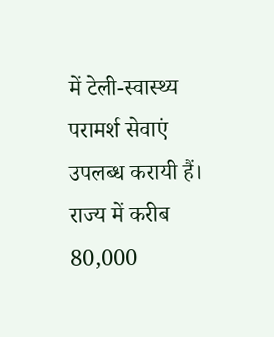में टेली-स्वास्थ्य परामर्श सेवाएं उपलब्ध करायी हैं। राज्य में करीब 80,000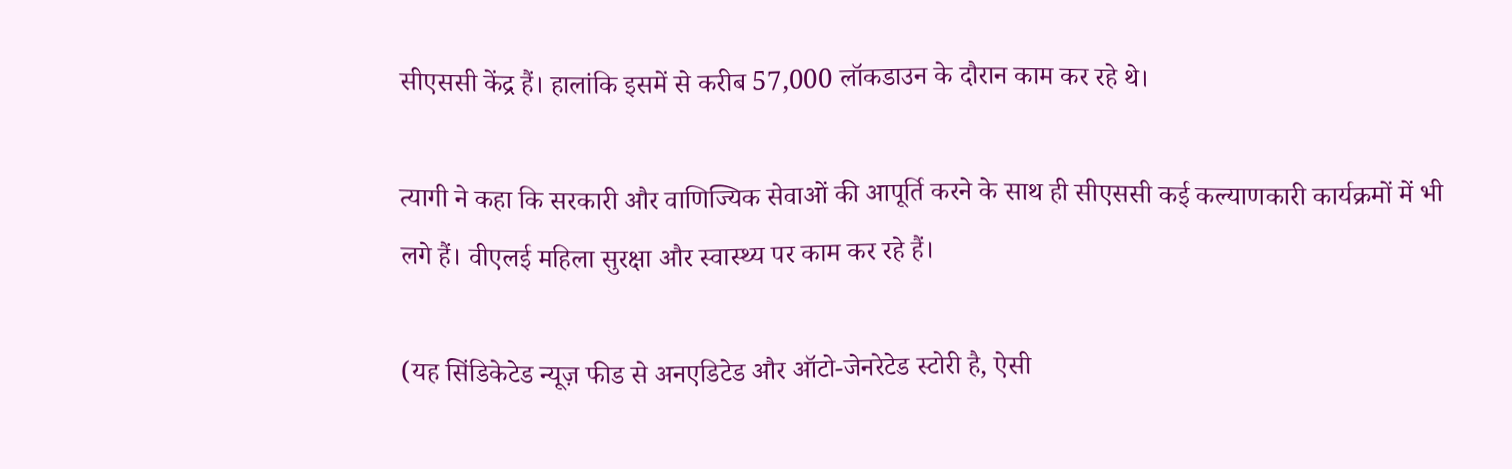सीएससी केंद्र हैं। हालांकि इसमें से करीब 57,000 लॉकडाउन के दौरान काम कर रहे थे।

त्यागी ने कहा कि सरकारी और वाणिज्यिक सेवाओं की आपूर्ति करने के साथ ही सीएससी कई कल्याणकारी कार्यक्रमों में भी लगे हैं। वीएलई महिला सुरक्षा और स्वास्थ्य पर काम कर रहे हैं।

(यह सिंडिकेटेड न्यूज़ फीड से अनएडिटेड और ऑटो-जेनरेटेड स्टोरी है, ऐसी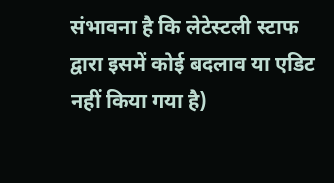संभावना है कि लेटेस्टली स्टाफ द्वारा इसमें कोई बदलाव या एडिट नहीं किया गया है)